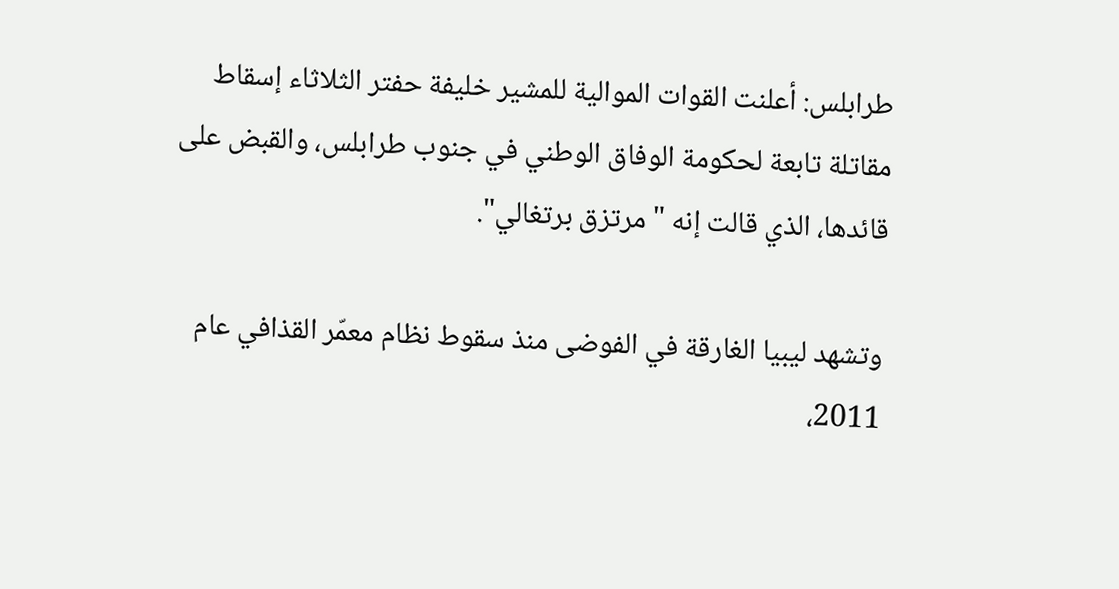طرابلس: أعلنت القوات الموالية للمشير خليفة حفتر الثلاثاء إسقاط مقاتلة تابعة لحكومة الوفاق الوطني في جنوب طرابلس، والقبض على قائدها، الذي قالت إنه "مرتزق برتغالي".

وتشهد ليبيا الغارقة في الفوضى منذ سقوط نظام معمّر القذافي عام 2011،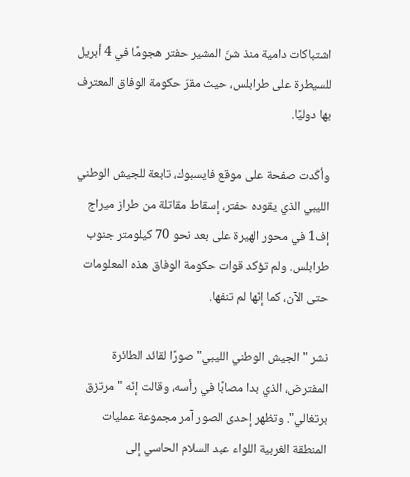اشتباكات دامية منذ شنّ المشير حفتر هجومًا في 4 أبريل للسيطرة على طرابلس، حيث مقرّ حكومة الوفاق المعترف بها دوليًا.

وأكّدت صفحة على موقع فايسبوك، تابعة للجيش الوطني الليبي الذي يقوده حفتر، إسقاط مقاتلة من طراز ميراج إف1 في محور الهيرة على بعد نحو 70 كيلومتر جنوب طرابلس. ولم تؤكد قوات حكومة الوفاق هذه المعلومات حتى الآن، كما إنّها لم تنفها.

نشر "الجيش الوطني الليبي" صورًا لقائد الطائرة المفترض، الذي بدا مصابًا في رأسه، وقالت إنّه "مرتزق برتغالي". وتظهر إحدى الصور آمر مجموعة عمليات المنطقة الغربية اللواء عبد السلام الحاسي إلى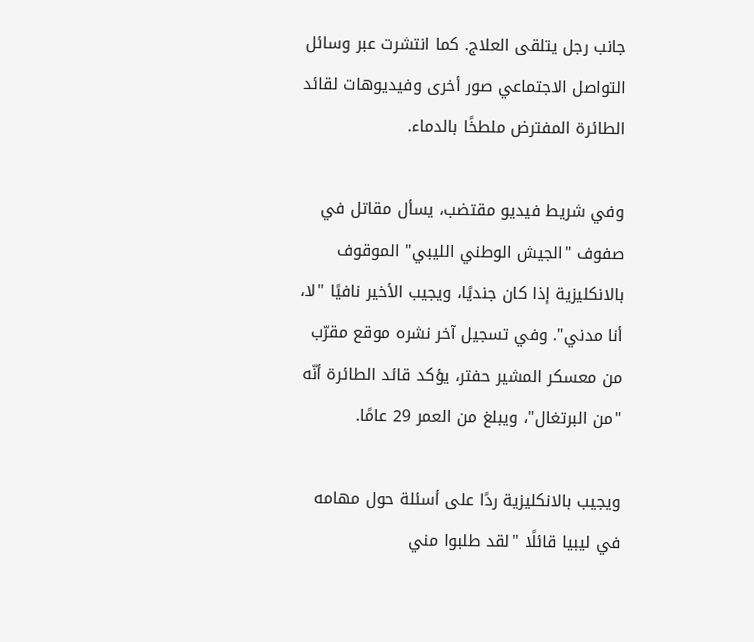جانب رجل يتلقى العلاج. كما انتشرت عبر وسائل التواصل الاجتماعي صور أخرى وفيديوهات لقائد الطائرة المفترض ملطخًا بالدماء.

وفي شريط فيديو مقتضب، يسأل مقاتل في صفوف "الجيش الوطني الليبي" الموقوف بالانكليزية إذا كان جنديًا، ويجيب الأخير نافيًا "لا، أنا مدني". وفي تسجيل آخر نشره موقع مقرّب من معسكر المشير حفتر، يؤكد قائد الطائرة أنّه "من البرتغال"، ويبلغ من العمر 29 عامًا.

ويجيب بالانكليزية ردًا على أسئلة حول مهامه في ليبيا قائلًا "لقد طلبوا مني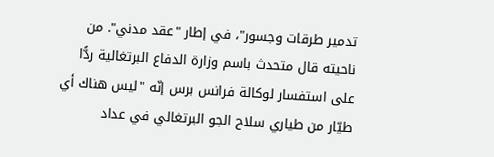تدمير طرقات وجسور"، في إطار "عقد مدني". من ناحيته قال متحدث باسم وزارة الدفاع البرتغالية ردًّا على استفسار لوكالة فرانس برس إنّه "ليس هناك أي طيّار من طياري سلاح الجو البرتغالي في عداد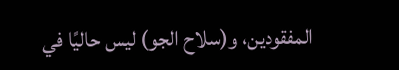المفقودين، و(سلاح الجو) ليس حاليًا في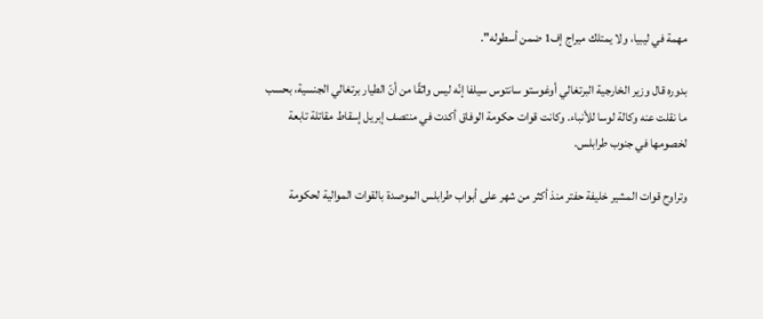مهمة في ليبيا، ولا يمتلك ميراج إف1 ضمن أسطوله".

بدوره قال وزير الخارجية البرتغالي أوغوستو سانتوس سيلفا إنّه ليس واثقًا من أنّ الطيار برتغالي الجنسية، بحسب ما نقلت عنه وكالة لوسا للأنباء. وكانت قوات حكومة الوفاق أكدت في منتصف إبريل إسقاط مقاتلة تابعة لخصومها في جنوب طرابلس.

وتراوح قوات المشير خليفة حفتر منذ أكثر من شهر على أبواب طرابلس الموصدة بالقوات الموالية لحكومة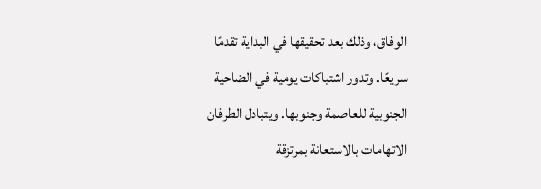الوفاق، وذلك بعد تحقيقها في البداية تقدمًا سريعًا. وتدور اشتباكات يومية في الضاحية الجنوبية للعاصمة وجنوبها. ويتبادل الطرفان الاتهامات بالاستعانة بمرتزقة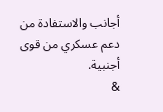أجانب والاستفادة من دعم عسكري من قوى أجنبية.
&